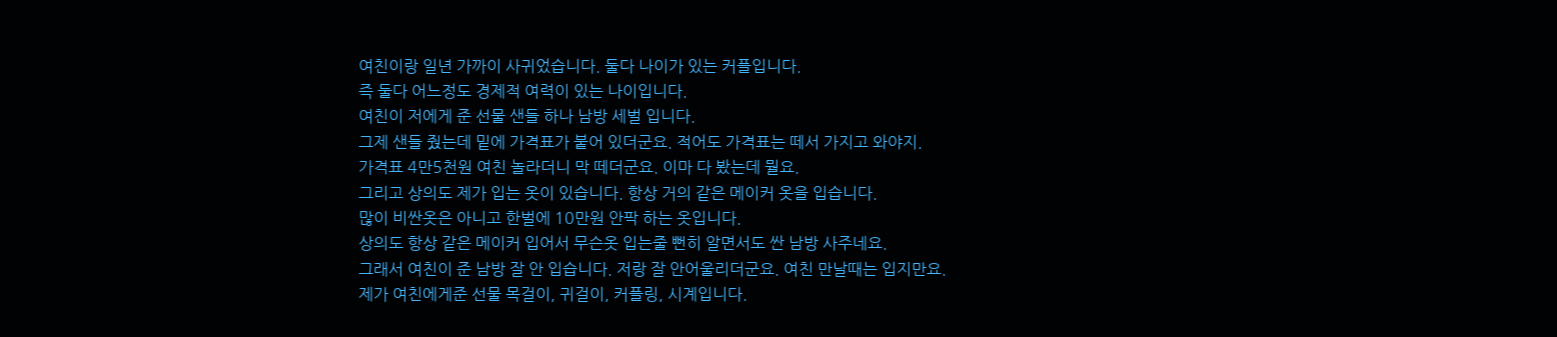여친이랑 일년 가까이 사귀었습니다. 둘다 나이가 있는 커플입니다.
즉 둘다 어느정도 경제적 여력이 있는 나이입니다.
여친이 저에게 준 선물 샌들 하나 남방 세벌 입니다.
그제 샌들 줬는데 밑에 가격표가 붙어 있더군요. 적어도 가격표는 떼서 가지고 와야지.
가격표 4만5천원 여친 놀라더니 막 떼더군요. 이마 다 봤는데 뭘요.
그리고 상의도 제가 입는 옷이 있습니다. 항상 거의 같은 메이커 옷을 입습니다.
많이 비싼옷은 아니고 한벌에 10만원 안팍 하는 옷입니다.
상의도 항상 같은 메이커 입어서 무슨옷 입는줄 뻔히 알면서도 싼 남방 사주네요.
그래서 여친이 준 남방 잘 안 입습니다. 저랑 잘 안어울리더군요. 여친 만날때는 입지만요.
제가 여친에게준 선물 목걸이, 귀걸이, 커플링, 시계입니다.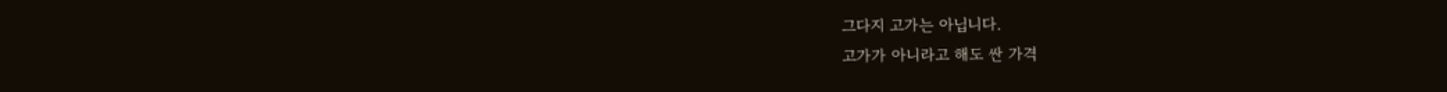그다지 고가는 아닙니다.
고가가 아니라고 해도 싼 가격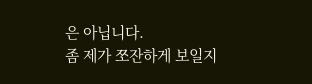은 아닙니다.
좀 제가 쪼잔하게 보일지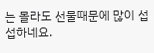는 몰라도 선물때문에 많이 섭섭하네요.